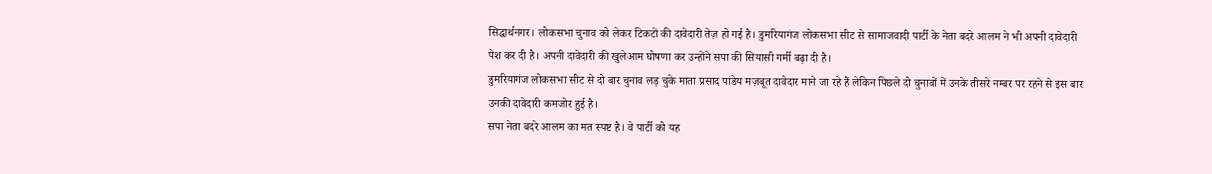सिद्धार्थनगर। लोकसभा चुनाव को लेकर टिकटों की दावेदारी तेज़ हो गई है। डुमरियागंज लोकसभा सीट से सामाजवादी पार्टी के नेता बदरे आलम ने भी अपनी दावेदारी पेश कर दी है। अपनी दावेदारी की खुलेआम घोषणा कर उन्होंने सपा की सियासी गर्मी बढ़ा दी है।
डुमरियागंज लोकसभा सीट से दो बार चुनाव लड़ चुके माता प्रसाद पांडेय मज़बूत दावेदार माने जा रहे हैं लेकिन पिछले दो चुनावों में उनके तीसरे नम्बर पर रहने से इस बार उनकी दावेदारी कमजोर हुई है।
सपा नेता बदरे आलम का मत स्पष्ट है। वे पार्टी को यह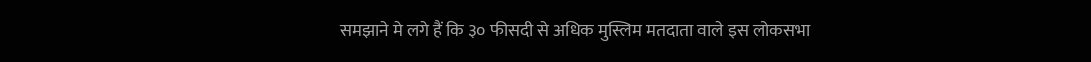समझाने मे लगे हैं कि ३० फीसदी से अधिक मुस्लिम मतदाता वाले इस लोकसभा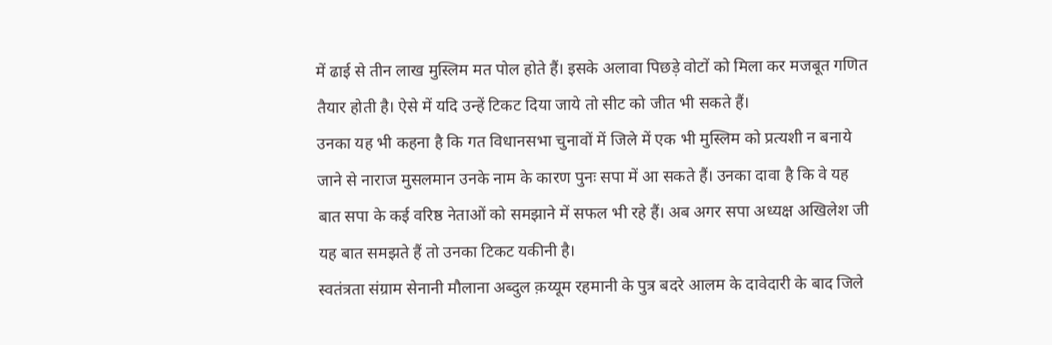में ढाई से तीन लाख मुस्लिम मत पोल होते हैं। इसके अलावा पिछड़े वोटों को मिला कर मजबूत गणित तैयार होती है। ऐसे में यदि उन्हें टिकट दिया जाये तो सीट को जीत भी सकते हैं।
उनका यह भी कहना है कि गत विधानसभा चुनावों में जिले में एक भी मुस्लिम को प्रत्यशी न बनाये जाने से नाराज मुसलमान उनके नाम के कारण पुनः सपा में आ सकते हैं। उनका दावा है कि वे यह बात सपा के कई वरिष्ठ नेताओं को समझाने में सफल भी रहे हैं। अब अगर सपा अध्यक्ष अखिलेश जी यह बात समझते हैं तो उनका टिकट यकीनी है।
स्वतंत्रता संग्राम सेनानी मौलाना अब्दुल क़य्यूम रहमानी के पुत्र बदरे आलम के दावेदारी के बाद जिले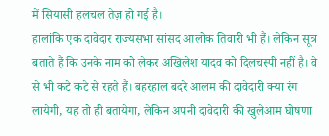में सियासी हलचल तेज़ हो गई है।
हालांकि एक दावेदार राज्यसभा सांसद आलोक तिवारी भी हैं। लेकिन सूत्र बताते हैं कि उनके नाम को लेकर अखिलेश यादव को दिलचस्पी नहीं है। वे से भी कटे कटे से रहते हैं। बहरहाल बदरे आलम की दावेदारी क्या रंग लायेगी, यह तो ही बतायेगा, लेकिन अपनी दावेदारी की खुलेआम घोषणा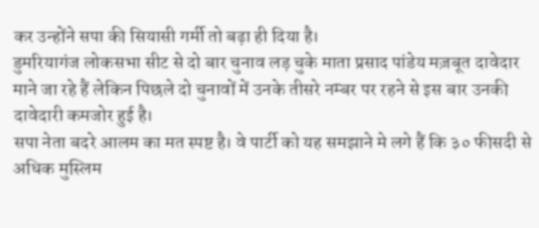कर उन्होंने सपा की सियासी गर्मी तो बढ़ा ही दिया है।
डुमरियागंज लोकसभा सीट से दो बार चुनाव लड़ चुके माता प्रसाद पांडेय मज़बूत दावेदार माने जा रहे हैं लेकिन पिछले दो चुनावों में उनके तीसरे नम्बर पर रहने से इस बार उनकी दावेदारी कमजोर हुई है।
सपा नेता बदरे आलम का मत स्पष्ट है। वे पार्टी को यह समझाने मे लगे हैं कि ३० फीसदी से अधिक मुस्लिम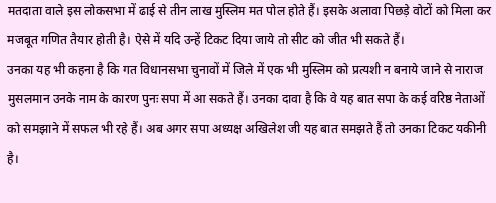मतदाता वाले इस लोकसभा में ढाई से तीन लाख मुस्लिम मत पोल होते हैं। इसके अलावा पिछड़े वोटों को मिला कर मजबूत गणित तैयार होती है। ऐसे में यदि उन्हें टिकट दिया जाये तो सीट को जीत भी सकते हैं।
उनका यह भी कहना है कि गत विधानसभा चुनावों में जिले में एक भी मुस्लिम को प्रत्यशी न बनाये जाने से नाराज मुसलमान उनके नाम के कारण पुनः सपा में आ सकते हैं। उनका दावा है कि वे यह बात सपा के कई वरिष्ठ नेताओं को समझाने में सफल भी रहे हैं। अब अगर सपा अध्यक्ष अखिलेश जी यह बात समझते हैं तो उनका टिकट यकीनी है।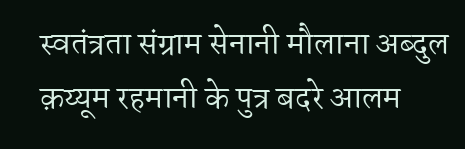स्वतंत्रता संग्राम सेनानी मौलाना अब्दुल क़य्यूम रहमानी के पुत्र बदरे आलम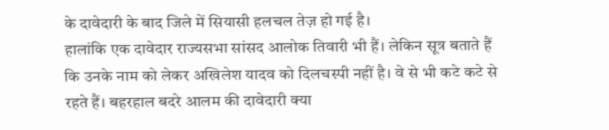के दावेदारी के बाद जिले में सियासी हलचल तेज़ हो गई है।
हालांकि एक दावेदार राज्यसभा सांसद आलोक तिवारी भी हैं। लेकिन सूत्र बताते हैं कि उनके नाम को लेकर अखिलेश यादव को दिलचस्पी नहीं है। वे से भी कटे कटे से रहते हैं। बहरहाल बदरे आलम की दावेदारी क्या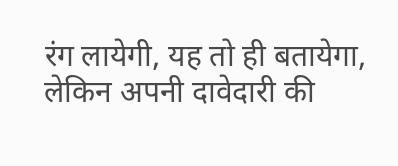रंग लायेगी, यह तो ही बतायेगा, लेकिन अपनी दावेदारी की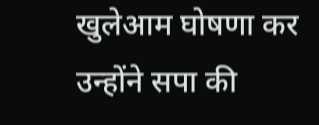खुलेआम घोषणा कर उन्होंने सपा की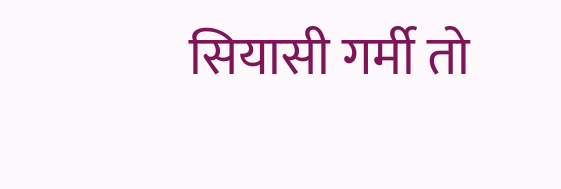सियासी गर्मी तो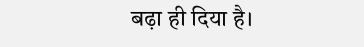बढ़ा ही दिया है।